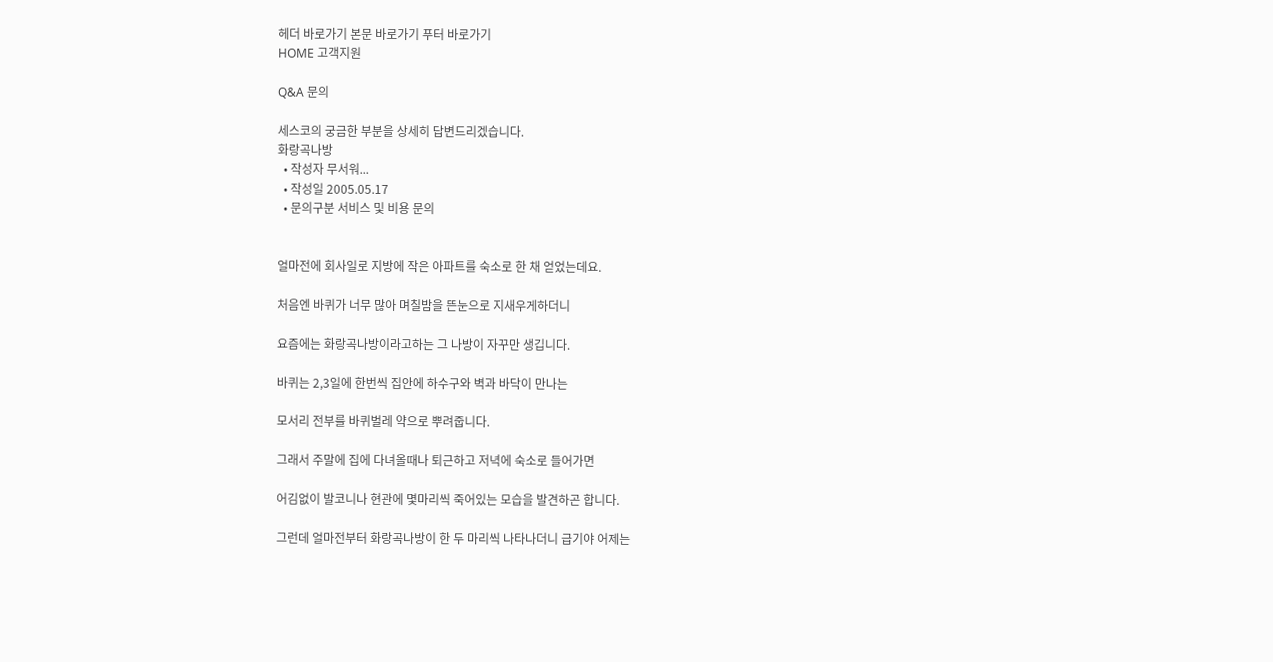헤더 바로가기 본문 바로가기 푸터 바로가기
HOME 고객지원

Q&A 문의

세스코의 궁금한 부분을 상세히 답변드리겠습니다.
화랑곡나방
  • 작성자 무서워...
  • 작성일 2005.05.17
  • 문의구분 서비스 및 비용 문의


얼마전에 회사일로 지방에 작은 아파트를 숙소로 한 채 얻었는데요.

처음엔 바퀴가 너무 많아 며칠밤을 뜬눈으로 지새우게하더니

요즘에는 화랑곡나방이라고하는 그 나방이 자꾸만 생깁니다.

바퀴는 2,3일에 한번씩 집안에 하수구와 벽과 바닥이 만나는

모서리 전부를 바퀴벌레 약으로 뿌려줍니다.

그래서 주말에 집에 다녀올때나 퇴근하고 저녁에 숙소로 들어가면

어김없이 발코니나 현관에 몇마리씩 죽어있는 모습을 발견하곤 합니다.

그런데 얼마전부터 화랑곡나방이 한 두 마리씩 나타나더니 급기야 어제는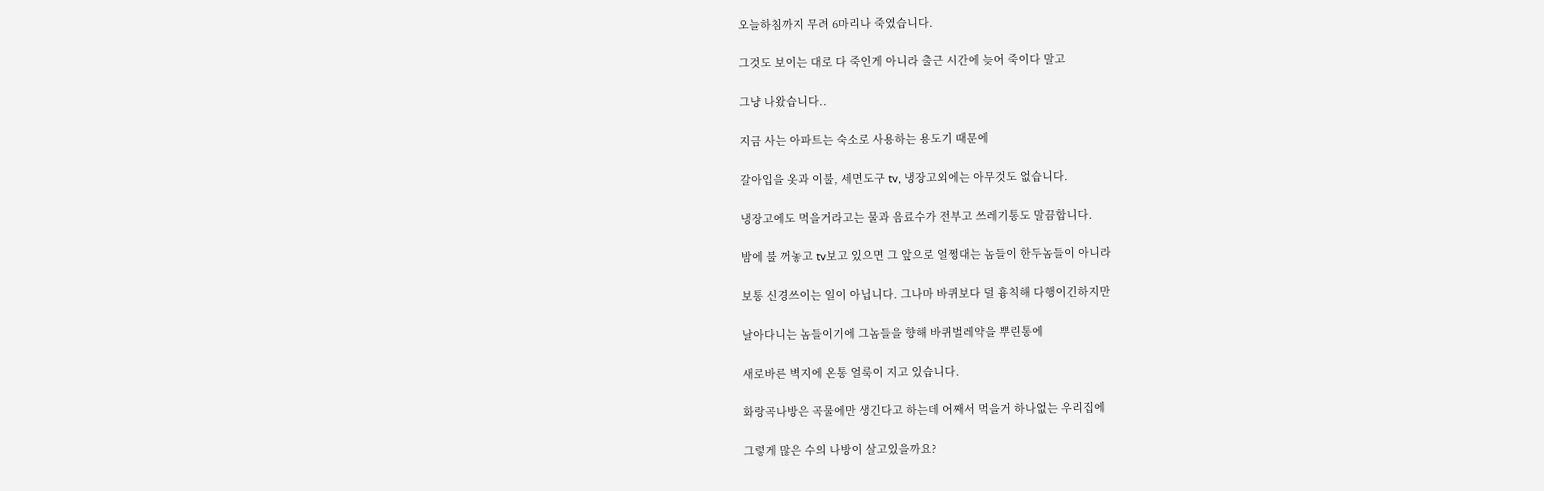오늘하침까지 무려 6마리나 죽였습니다.

그것도 보이는 대로 다 죽인게 아니라 출근 시간에 늦어 죽이다 말고

그냥 나왔습니다..

지금 사는 아파트는 숙소로 사용하는 용도기 때문에

갈아입을 옷과 이불, 세면도구 tv, 냉장고외에는 아무것도 없습니다.

냉장고에도 먹을거라고는 물과 음료수가 전부고 쓰레기통도 말끔합니다.

밤에 불 꺼놓고 tv보고 있으면 그 앞으로 얼쩡대는 놈들이 한두놈들이 아니라

보통 신경쓰이는 일이 아닙니다. 그나마 바퀴보다 덜 흉칙해 다행이긴하지만

날아다니는 놈들이기에 그놈들을 향해 바퀴벌레약을 뿌린통에

새로바른 벽지에 온통 얼룩이 지고 있습니다.

화랑곡나방은 곡물에만 생긴다고 하는데 어째서 먹을거 하나없는 우리집에

그렇게 많은 수의 나방이 살고있을까요?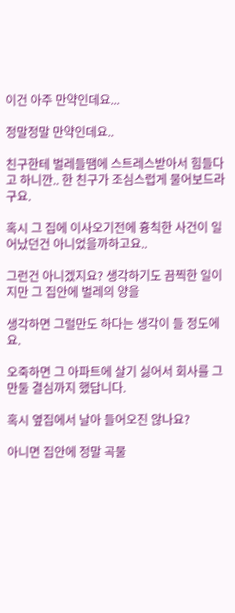이건 아주 만약인데요...

정말정말 만약인데요..

친구한테 벌레들땜에 스트레스받아서 힘들다고 하니깐.. 한 친구가 조심스럽게 물어보드라구요.

혹시 그 집에 이사오기전에 흉칙한 사건이 일어났던건 아니었을까하고요..

그런건 아니겠지요? 생각하기도 끔찍한 일이지만 그 집안에 벌레의 양을

생각하면 그럴만도 하다는 생각이 들 정도에요.

오죽하면 그 아파트에 살기 싫어서 회사를 그만둘 결심까지 했답니다.

혹시 옆집에서 날아 들어오진 않나요?

아니면 집안에 정말 곡물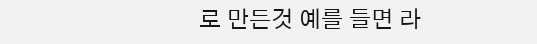로 만든것 예를 들면 라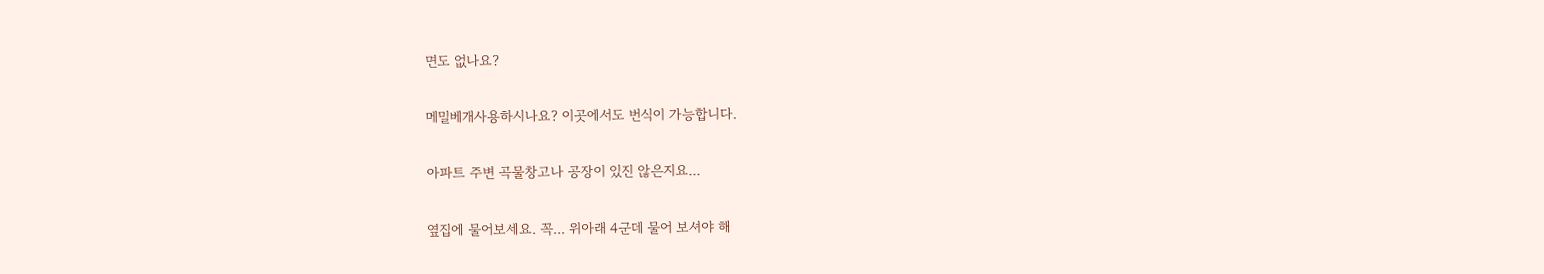면도 없나요?

메밀베개사용하시나요? 이곳에서도 번식이 가능합니다.

아파트 주변 곡물창고나 공장이 있진 않은지요...

옆집에 물어보세요. 꼭... 위아래 4군데 물어 보셔야 해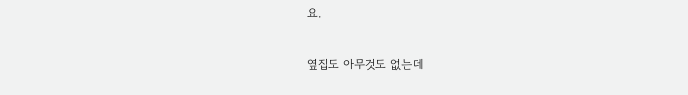요.

옆집도 아무것도 없는데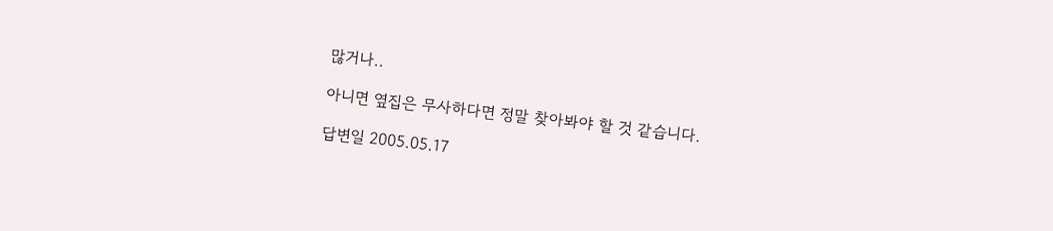많거나..

아니면 옆집은 무사하다면 정말 찾아봐야 할 것 같습니다.

답변일 2005.05.17